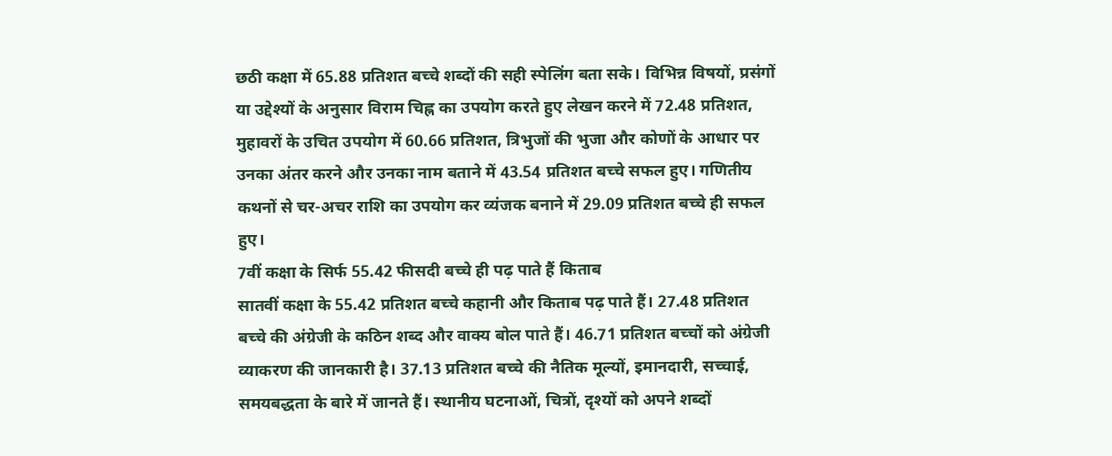छठी कक्षा में 65.88 प्रतिशत बच्चे शब्दों की सही स्पेलिंग बता सके। विभिन्न विषयों, प्रसंगों या उद्देश्यों के अनुसार विराम चिह्न का उपयोग करते हुए लेखन करने में 72.48 प्रतिशत, मुहावरों के उचित उपयोग में 60.66 प्रतिशत, त्रिभुजों की भुजा और कोणों के आधार पर उनका अंतर करने और उनका नाम बताने में 43.54 प्रतिशत बच्चे सफल हुए। गणितीय कथनों से चर-अचर राशि का उपयोग कर व्यंजक बनाने में 29.09 प्रतिशत बच्चे ही सफल हुए।
7वीं कक्षा के सिर्फ 55.42 फीसदी बच्चे ही पढ़ पाते हैं किताब
सातवीं कक्षा के 55.42 प्रतिशत बच्चे कहानी और किताब पढ़ पाते हैं। 27.48 प्रतिशत बच्चे की अंग्रेजी के कठिन शब्द और वाक्य बोल पाते हैं। 46.71 प्रतिशत बच्चों को अंग्रेजी व्याकरण की जानकारी है। 37.13 प्रतिशत बच्चे की नैतिक मूल्यों, इमानदारी, सच्चाई, समयबद्धता के बारे में जानते हैं। स्थानीय घटनाओं, चित्रों, दृश्यों को अपने शब्दों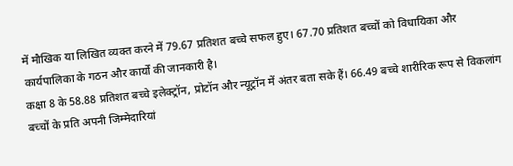में मौखिक या लिखित व्यक्त करने में 79.67 प्रतिशत बच्चे सफल हुए। 67.70 प्रतिशत बच्चों को विधायिका और कार्यपालिका के गठन और कार्यों की जानकारी है।
कक्षा 8 के 58.88 प्रतिशत बच्चे इलेक्ट्रॉन, प्रोटॉन और न्यूट्रॉन में अंतर बता सके हैं। 66.49 बच्चे शारीरिक रूप से विकलांग बच्चों के प्रति अपनी जिम्मेदारियां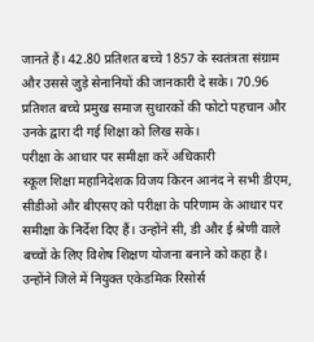जानते हैं। 42.80 प्रतिशत बच्चे 1857 के स्वतंत्रता संग्राम और उससे जुड़े सेनानियों की जानकारी दे सके। 70.96 प्रतिशत बच्चे प्रमुख समाज सुधारकों की फोटो पहचान और उनके द्वारा दी गई शिक्षा को लिख सके।
परीक्षा के आधार पर समीक्षा करें अधिकारी
स्कूल शिक्षा महानिदेशक विजय किरन आनंद ने सभी डीएम, सीडीओ और बीएसए को परीक्षा के परिणाम के आधार पर समीक्षा के निर्देश दिए हैं। उन्होंने सी, डी और ई श्रेणी वाले बच्चों के लिए विशेष शिक्षण योजना बनाने को कहा है।
उन्होंने जिले में नियुक्त एकेडमिक रिसोर्स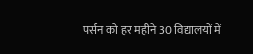पर्सन को हर महीने 30 विद्यालयों में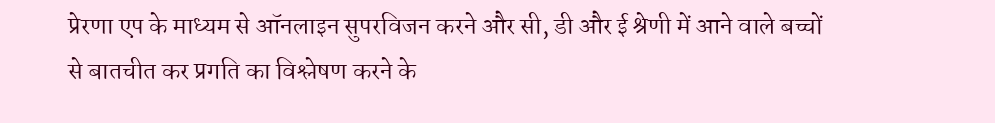प्रेरणा एप के माध्यम से ऑनलाइन सुपरविजन करने और सी, डी और ई श्रेणी में आने वाले बच्चों से बातचीत कर प्रगति का विश्लेषण करने के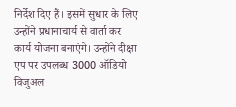निर्देश दिए हैं। इसमें सुधार के लिए उन्होंने प्रधानाचार्य से वार्ता कर कार्य योजना बनाएंगे। उन्होंने दीक्षा एप पर उपलब्ध 3000 ऑडियो विजुअल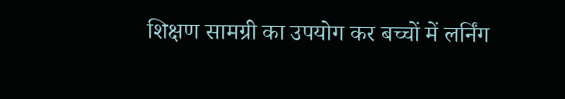शिक्षण सामग्री का उपयोग कर बच्चों में लर्निंग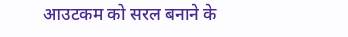आउटकम को सरल बनाने के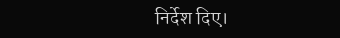निर्देश दिए।